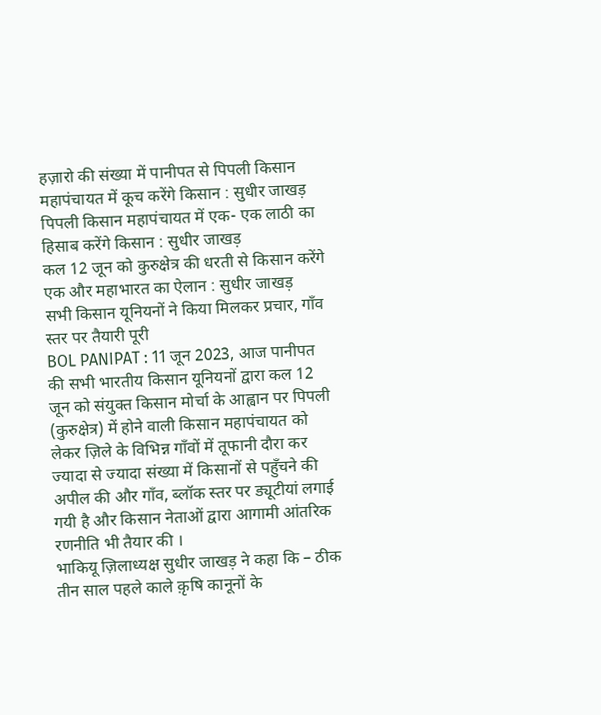हज़ारो की संख्या में पानीपत से पिपली किसान महापंचायत में कूच करेंगे किसान : सुधीर जाखड़
पिपली किसान महापंचायत में एक- एक लाठी का हिसाब करेंगे किसान : सुधीर जाखड़
कल 12 जून को कुरुक्षेत्र की धरती से किसान करेंगे एक और महाभारत का ऐलान : सुधीर जाखड़
सभी किसान यूनियनों ने किया मिलकर प्रचार, गाँव स्तर पर तैयारी पूरी
BOL PANIPAT : 11 जून 2023, आज पानीपत की सभी भारतीय किसान यूनियनों द्वारा कल 12 जून को संयुक्त किसान मोर्चा के आह्वान पर पिपली (कुरुक्षेत्र) में होने वाली किसान महापंचायत को लेकर ज़िले के विभिन्न गाँवों में तूफानी दौरा कर ज्यादा से ज्यादा संख्या में किसानों से पहुँचने की अपील की और गाँव, ब्लॉक स्तर पर ड्यूटीयां लगाई गयी है और किसान नेताओं द्वारा आगामी आंतरिक रणनीति भी तैयार की ।
भाकियू ज़िलाध्यक्ष सुधीर जाखड़ ने कहा कि – ठीक तीन साल पहले काले क़ृषि कानूनों के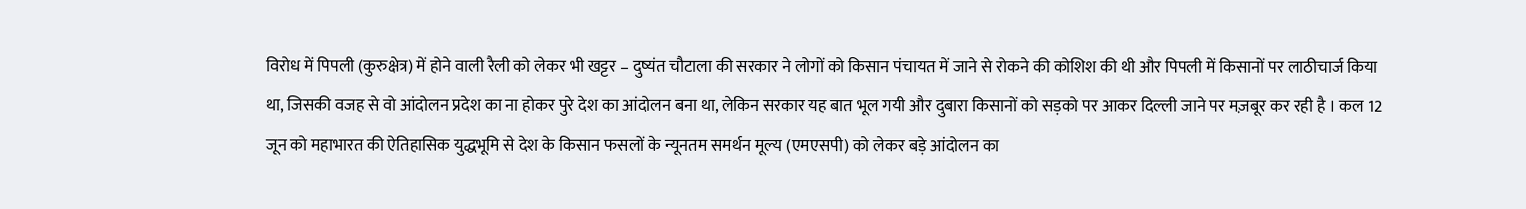विरोध में पिपली (कुरुक्षेत्र) में होने वाली रैली को लेकर भी खट्टर – दुष्यंत चौटाला की सरकार ने लोगों को किसान पंचायत में जाने से रोकने की कोशिश की थी और पिपली में किसानों पर लाठीचार्ज किया था, जिसकी वजह से वो आंदोलन प्रदेश का ना होकर पुरे देश का आंदोलन बना था, लेकिन सरकार यह बात भूल गयी और दुबारा किसानों को सड़को पर आकर दिल्ली जाने पर मज़बूर कर रही है । कल 12 जून को महाभारत की ऐतिहासिक युद्धभूमि से देश के किसान फसलों के न्यूनतम समर्थन मूल्य (एमएसपी) को लेकर बड़े आंदोलन का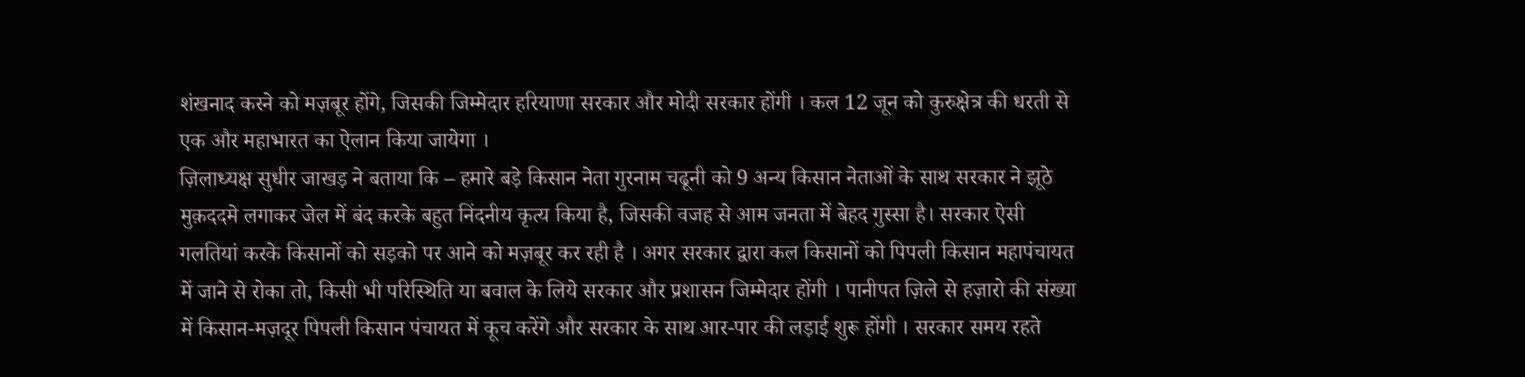शंखनाद करने को मज़बूर होंगे, जिसकी जिम्मेदार हरियाणा सरकार और मोदी सरकार होंगी । कल 12 जून को कुरुक्षेत्र की धरती से एक और महाभारत का ऐलान किया जायेगा ।
ज़िलाध्यक्ष सुधीर जाखड़ ने बताया कि – हमारे बड़े किसान नेता गुरनाम चढूनी को 9 अन्य किसान नेताओं के साथ सरकार ने झूठे मुक़ददमे लगाकर जेल में बंद करके बहुत निंदनीय कृत्य किया है, जिसकी वजह से आम जनता में बेहद गुस्सा है। सरकार ऐसी गलतियां करके किसानों को सड़को पर आने को मज़बूर कर रही है । अगर सरकार द्वारा कल किसानों को पिपली किसान महापंचायत में जाने से रोका तो, किसी भी परिस्थिति या बवाल के लिये सरकार और प्रशासन जिम्मेदार होंगी । पानीपत ज़िले से हज़ारो की संख्या में किसान-मज़दूर पिपली किसान पंचायत में कूच करेंगे और सरकार के साथ आर-पार की लड़ाई शुरू होंगी । सरकार समय रहते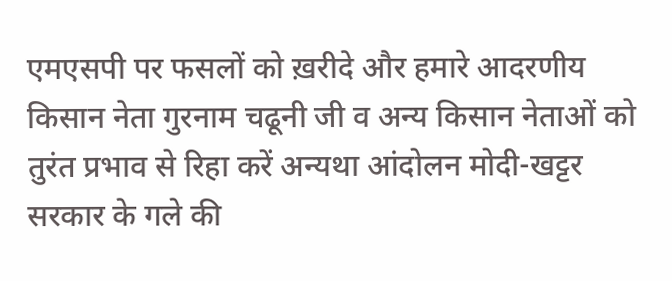एमएसपी पर फसलों को ख़रीदे और हमारे आदरणीय किसान नेता गुरनाम चढूनी जी व अन्य किसान नेताओं को तुरंत प्रभाव से रिहा करें अन्यथा आंदोलन मोदी-खट्टर सरकार के गले की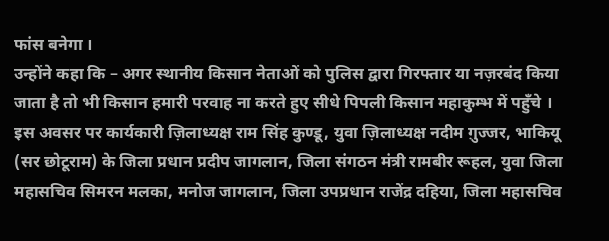फांस बनेगा ।
उन्होंने कहा कि – अगर स्थानीय किसान नेताओं को पुलिस द्वारा गिरफ्तार या नज़रबंद किया जाता है तो भी किसान हमारी परवाह ना करते हुए सीधे पिपली किसान महाकुम्भ में पहुँचे ।
इस अवसर पर कार्यकारी ज़िलाध्यक्ष राम सिंह कुण्डू, युवा ज़िलाध्यक्ष नदीम ग़ुज्जर, भाकियू (सर छोटूराम) के जिला प्रधान प्रदीप जागलान, जिला संगठन मंत्री रामबीर रूहल, युवा जिला महासचिव सिमरन मलका, मनोज जागलान, जिला उपप्रधान राजेंद्र दहिया, जिला महासचिव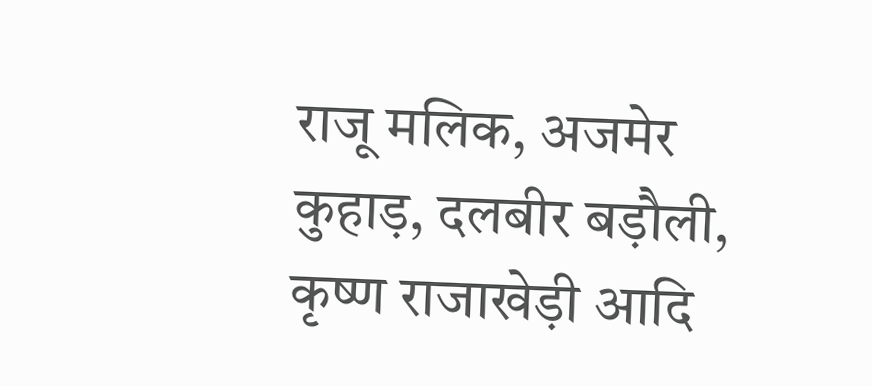राजू मलिक, अजमेर कुहाड़, दलबीर बड़ौली, कृष्ण राजाखेड़ी आदि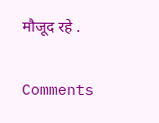मौजूद रहे .

Comments